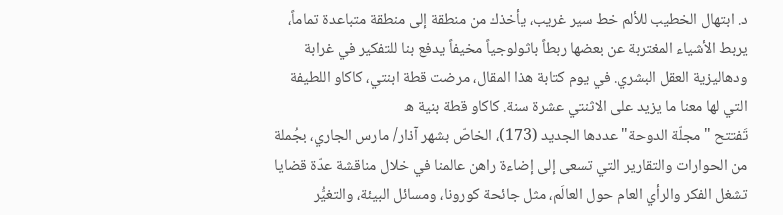د. ابتهال الخطيب للألم خط سير غريب، يأخذك من منطقة إلى منطقة متباعدة تماماً، يربط الأشياء المغتربة عن بعضها ربطاً باثولوجياً مخيفاً يدفع بنا للتفكير في غرابة ودهاليزية العقل البشري. في يوم كتابة هذا المقال، مرضت قطة ابنتي، كاكاو اللطيفة التي لها معنا ما يزيد على الاثنتي عشرة سنة. كاكاو قطة بنية ه
تَفتتح "مجلّة الدوحة" عددها الجديد (173)، الخاصّ بشهر آذار/ مارس الجاري، بجُملة من الحوارات والتقارير التي تسعى إلى إضاءة راهن عالمنا في خلال مناقشة عدّة قضايا تشغل الفكر والرأي العام حول العالَم، مثل جائحة كورونا، ومسائل البيئة، والتغيُّر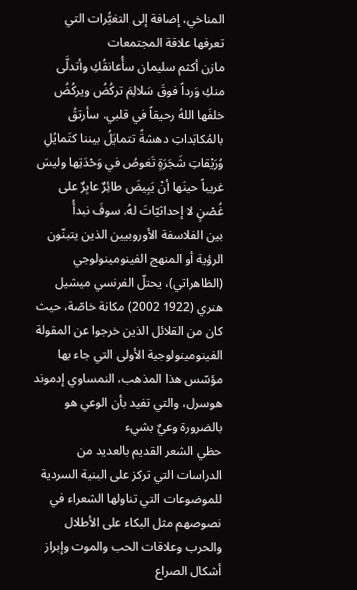المناخي، إضافة إلى التغيُّرات التي تعرفها علاقة المجتمعات
مازن أكثم سليمان سأُعانقُكِ وأتدلَّى منكِ وَرداً فوقَ سَلالِمَ تركُضُ ويركُضُ خلفَها اللهُ رحيقاً في قلبي. سأرتقُ بالمُكابَداتِ دهشةً تتمايَلُ بيننا كتَمايُلِ وُرَيْقاتِ شَجَرَةٍ تَغوصُ في وَحْدَتِها وليسَ غريباً حينَها أنْ يَبِيضَ طائِرٌ عابِرٌ على غُصْنٍ لا إحداثيّاتَ لهُ. سوفَ نبدأُ
بين الفلاسفة الأوروبيين الذين يتبنّون الرؤية أو المنهج الفينومينولوجي (الظاهراتي)، يحتلّ الفرنسي ميشيل هنري (1922 2002) مكانة خاصّة، حيث كان من القلائل الذين خرجوا عن المقولة الفينومينولوجية الأولى التي جاء بها مؤسّس هذا المذهب، النمساوي إدموند هوسرل، والتي تفيد بأن الوعي هو بالضرورة وعيٌ بشيء
حظي الشعر القديم بالعديد من الدراسات التي تركز على البنية السردية للموضوعات التي تناولها الشعراء في نصوصهم مثل البكاء على الأطلال والحرب وعلاقات الحب والموت وإبراز أشكال الصراع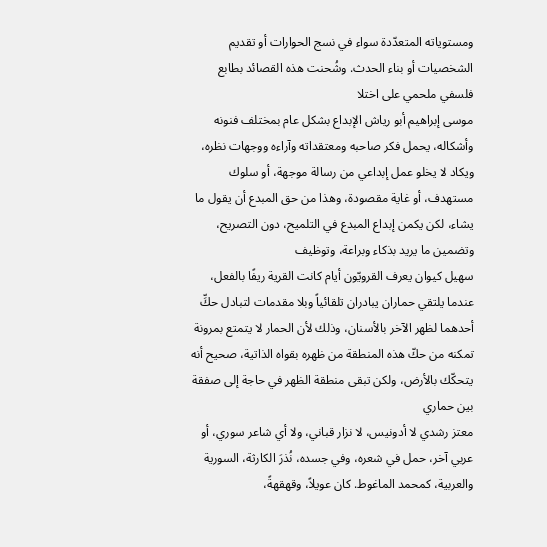ومستوياته المتعدّدة سواء في نسج الحوارات أو تقديم الشخصيات أو بناء الحدث. وشُحنت هذه القصائد بطابع فلسفي ملحمي على اختلا
موسى إبراهيم أبو رياش الإبداع بشكل عام بمختلف فنونه وأشكاله، يحمل فكر صاحبه ومعتقداته وآراءه ووجهات نظره، ويكاد لا يخلو عمل إبداعي من رسالة موجهة، أو سلوك مستهدف، أو غاية مقصودة، وهذا من حق المبدع أن يقول ما يشاء، لكن يكمن إبداع المبدع في التلميح، دون التصريح، وتضمين ما يريد بذكاء وبراعة، وتوظيف
سهيل كيوان يعرف القرويّون أيام كانت القرية ريفًا بالفعل، عندما يلتقي حماران يبادران تلقائياً وبلا مقدمات لتبادل حكِّ أحدهما لظهر الآخر بالأسنان، وذلك لأن الحمار لا يتمتع بمرونة تمكنه من حكّ هذه المنطقة من ظهره بقواه الذاتية، صحيح أنه يتحكّك بالأرض، ولكن تبقى منطقة الظهر في حاجة إلى صفقة بين حماري
معتز رشدي لا أدونيس، لا نزار قباني، ولا أي شاعر سوري، أو عربي آخر، حمل في شعره، وفي جسده، نُذرَ الكارثة، السورية والعربية، كمحمد الماغوط. كان عويلاً، وقهقهةً،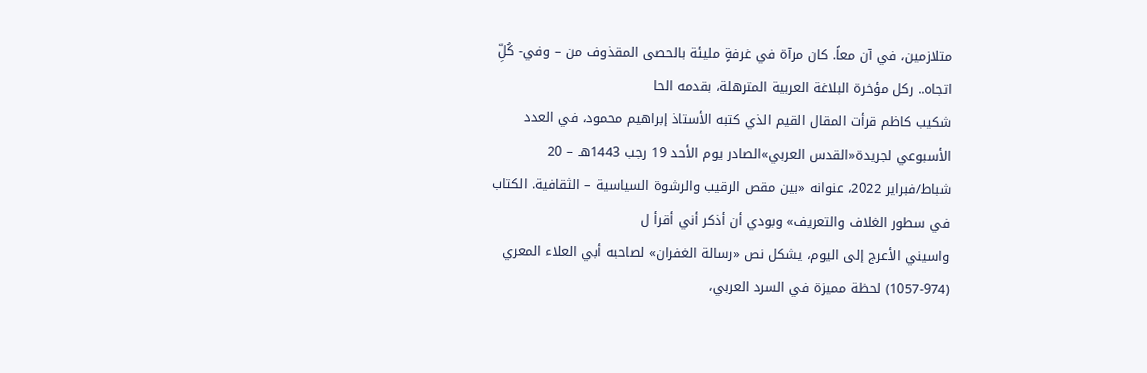متلازمين، في آن معاً. كان مرآة في غرفةٍ مليئة بالحصى المقذوف من – وفي- كُلِّ اتجاه.. ركل مؤخرة البلاغة العربية المترهلة، بقدمه الحا
شكيب كاظم قرأت المقال القيم الذي كتبه الأستاذ إبراهيم محمود، في العدد الأسبوعي لجريدة«القدس العربي»الصادر يوم الأحد 19 رجب 1443هـ – 20 شباط/فبراير 2022، عنوانه «بين مقص الرقيب والرشوة السياسية – الثقافية. الكتاب في سطور الغلاف والتعريف» وبودي أن أذكر أني أقرأ ل
واسيني الأعرج إلى اليوم، يشكل نص «رسالة الغفران» لصاحبه أبي العلاء المعري (974-1057) لحظة مميزة في السرد العربي،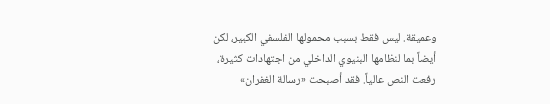وعميقة. ليس فقط بسبب محمولها الفلسفي الكبير، لكن أيضاً بما لنظامها البنيوي الداخلي من اجتهادات كثيرة، رفعت النص عالياً. فقد أصبحت «رسالة الغفران»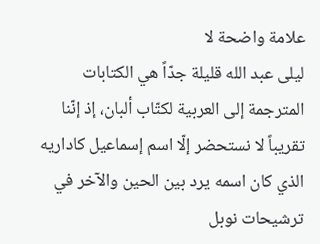علامة واضحة لا
ليلى عبد الله قليلة جدّاً هي الكتابات المترجمة إلى العربية لكتّاب ألبان، إذ إنّنا تقريباً لا نستحضر إلّا اسم إسماعيل كاداريه الذي كان اسمه يرد بين الحين والآخر في ترشيحات نوبل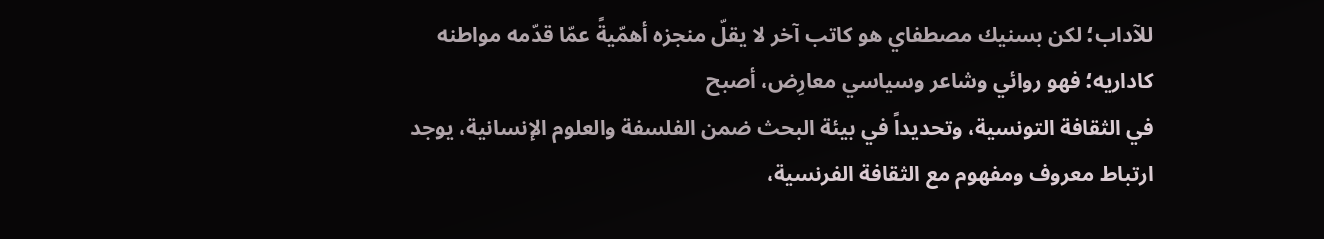للآداب؛ لكن بسنيك مصطفاي هو كاتب آخر لا يقلّ منجزه أهمّيةً عمّا قدّمه مواطنه كاداريه؛ فهو روائي وشاعر وسياسي معارِض، أصبح
في الثقافة التونسية، وتحديداً في بيئة البحث ضمن الفلسفة والعلوم الإنسانية، يوجد ارتباط معروف ومفهوم مع الثقافة الفرنسية،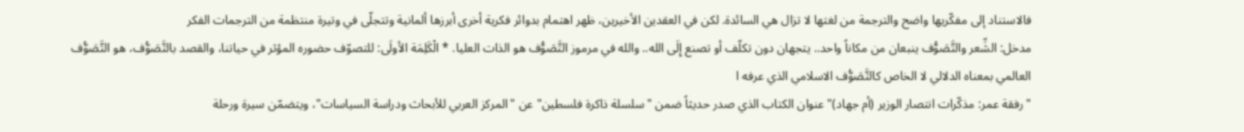فالاستناد إلى مفكّريها واضح والترجمة من لغتها لا تزال هي السائدة. لكن في العقدين الأخيرين، ظهر اهتمام بدوائر فكرية أخرى أبرزها ألمانية وتتجلّى في وتيرة منتظمة من الترجمات الفكر
مدخل: الشِّعر والتَّصَوُّف ينبعان من مكاناً واحد.. يتجهان دون تكلّف أو تصنع إِلَى الله.. والله في مرموز التَّصَوُّف هو الذات العليا. * الْكَلِمَة الأولَى: للتصوّف حضوره المؤثر في حياتنا، والقصد بالتَّصَوُّف، هو التَّصَوُّف العالمي بمعناه الدلالي لا الخاص كالتَّصَوُّف الاسلامي الذي عرفه ا
"رفقة عمر: مذكّرات انتصار الوزير (أم جهاد)" عنوان الكتاب الذي صدر حديثاً ضمن "سلسلة ذاكرة فلسطين" عن "المركز العربي للأبحاث ودراسة السياسات"، ويتضمّن سيرة ورحلة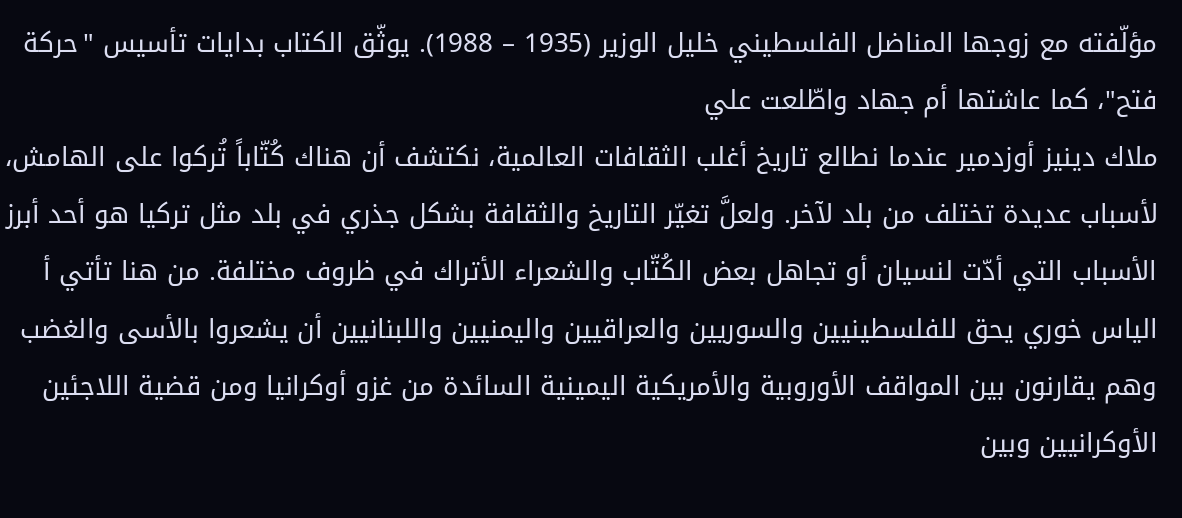مؤلّفته مع زوجها المناضل الفلسطيني خليل الوزير (1935 – 1988). يوثّق الكتاب بدايات تأسيس "حركة فتح"، كما عاشتها أم جهاد واطّلعت علي
ملاك دينيز أوزدمير عندما نطالع تاريخ أغلب الثقافات العالمية، نكتشف أن هناك كُتّاباً تُركوا على الهامش، لأسباب عديدة تختلف من بلد لآخر. ولعلَّ تغيّر التاريخ والثقافة بشكل جذري في بلد مثل تركيا هو أحد أبرز الأسباب التي أدّت لنسيان أو تجاهل بعض الكُتّاب والشعراء الأتراك في ظروف مختلفة. من هنا تأتي أ
الياس خوري يحق للفلسطينيين والسوريين والعراقيين واليمنيين واللبنانيين أن يشعروا بالأسى والغضب وهم يقارنون بين المواقف الأوروبية والأمريكية اليمينية السائدة من غزو أوكرانيا ومن قضية اللاجئين الأوكرانيين وبين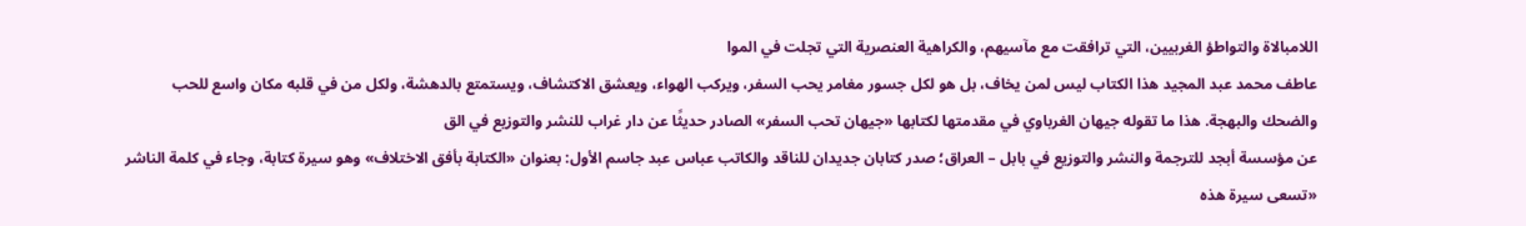اللامبالاة والتواطؤ الغربيين، التي ترافقت مع مآسيهم، والكراهية العنصرية التي تجلت في الموا
عاطف محمد عبد المجيد هذا الكتاب ليس لمن يخاف، بل هو لكل جسور مغامر يحب السفر، ويركب الهواء، ويعشق الاكتشاف، ويستمتع بالدهشة، ولكل من في قلبه مكان واسع للحب والضحك والبهجة. هذا ما تقوله جيهان الغرباوي في مقدمتها لكتابها «جيهان تحب السفر» الصادر حديثًا عن دار غراب للنشر والتوزيع في الق
عن مؤسسة أبجد للترجمة والنشر والتوزيع في بابل – العراق؛ صدر كتابان جديدان للناقد والكاتب عباس عبد جاسم الأول: بعنوان «الكتابة بأفق الاختلاف» وهو سيرة كتابة، وجاء في كلمة الناشر «تسعى سيرة هذه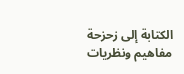الكتابة إلى زحزحة مفاهيم ونظريات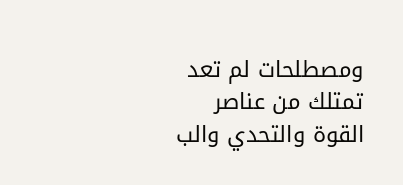ومصطلحات لم تعد تمتلك من عناصر القوة والتحدي والب